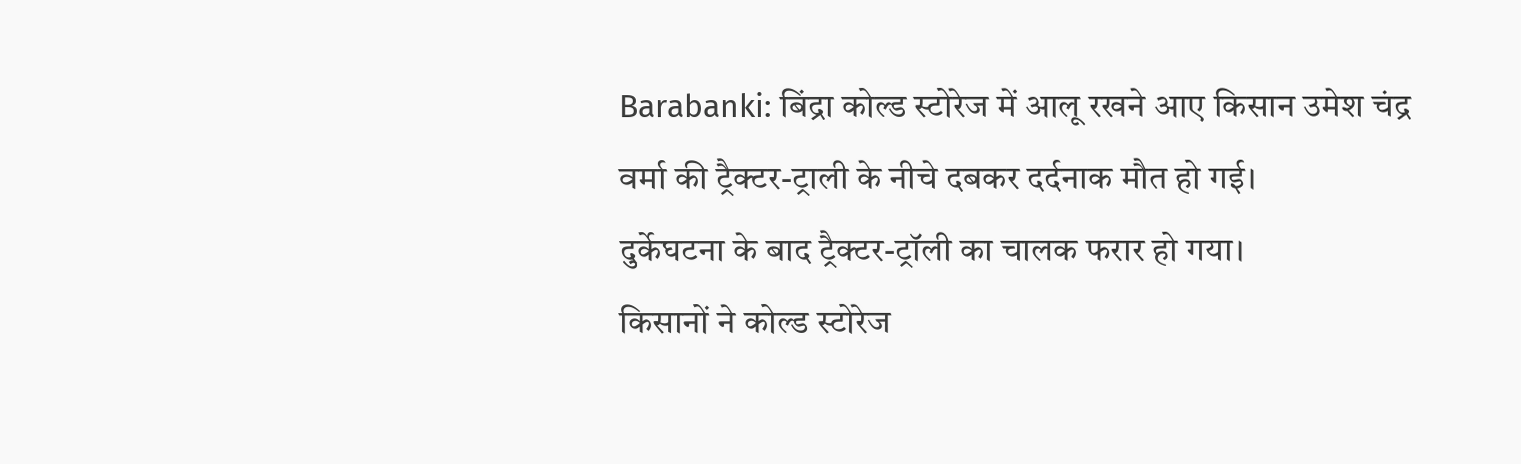Barabanki: बिंद्रा कोल्ड स्टोरेज में आलू रखने आए किसान उमेश चंद्र वर्मा की ट्रैक्टर-ट्राली के नीचे दबकर दर्दनाक मौत हो गई।
दुर्केघटना के बाद ट्रैक्टर-ट्रॉली का चालक फरार हो गया।
किसानों ने कोल्ड स्टोरेज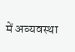में अव्यवस्था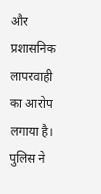और प्रशासनिक लापरवाही का आरोप लगाया है।
पुलिस ने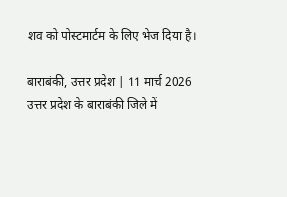शव को पोस्टमार्टम के लिए भेज दिया है।

बाराबंकी, उत्तर प्रदेश | 11 मार्च 2026
उत्तर प्रदेश के बाराबंकी जिले में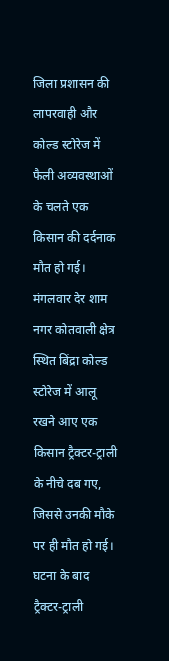जिला प्रशासन की लापरवाही और कोल्ड स्टोरेज में फैली अव्यवस्थाओं के चलते एक किसान की दर्दनाक मौत हो गई।
मंगलवार देर शाम नगर कोतवाली क्षेत्र स्थित बिंद्रा कोल्ड स्टोरेज में आलू रखने आए एक किसान ट्रैक्टर-ट्राली के नीचे दब गए, जिससे उनकी मौके पर ही मौत हो गई।
घटना के बाद ट्रैक्टर-ट्राली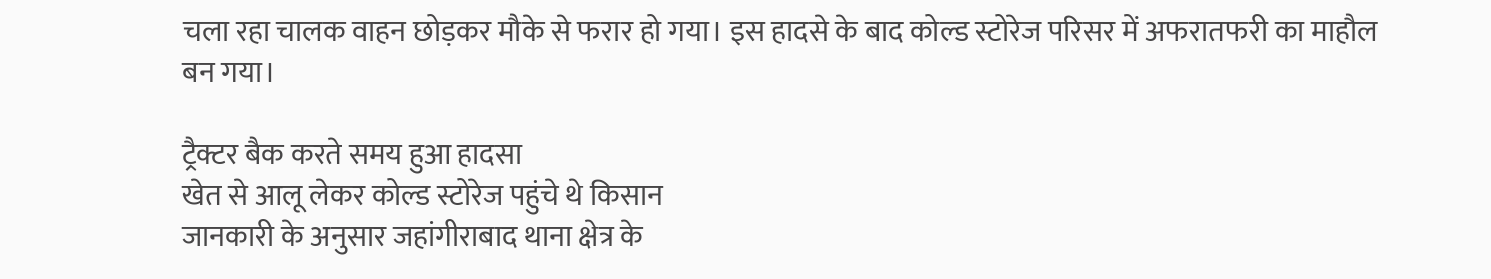चला रहा चालक वाहन छोड़कर मौके से फरार हो गया। इस हादसे के बाद कोल्ड स्टोरेज परिसर में अफरातफरी का माहौल बन गया।

ट्रैक्टर बैक करते समय हुआ हादसा
खेत से आलू लेकर कोल्ड स्टोरेज पहुंचे थे किसान
जानकारी के अनुसार जहांगीराबाद थाना क्षेत्र के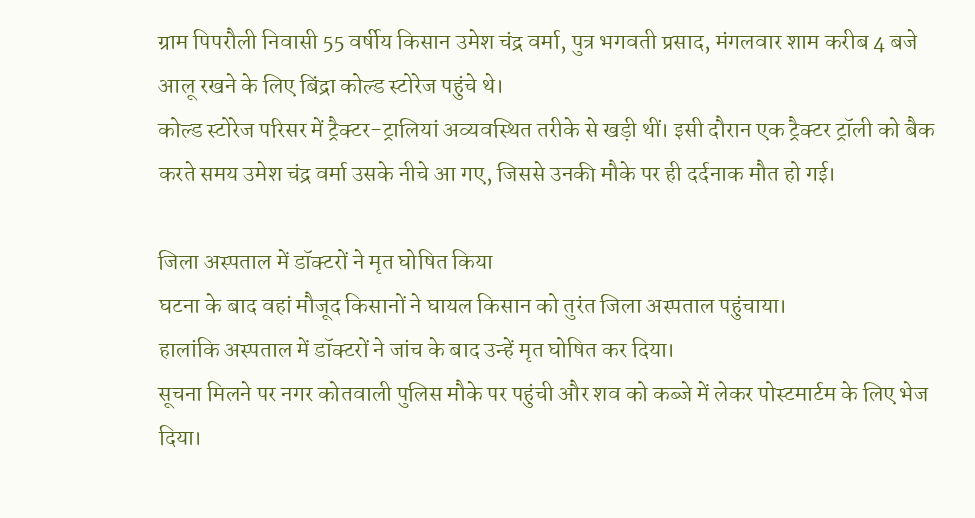ग्राम पिपरौली निवासी 55 वर्षीय किसान उमेश चंद्र वर्मा, पुत्र भगवती प्रसाद, मंगलवार शाम करीब 4 बजे आलू रखने के लिए बिंद्रा कोल्ड स्टोरेज पहुंचे थे।
कोल्ड स्टोरेज परिसर में ट्रैक्टर-ट्रालियां अव्यवस्थित तरीके से खड़ी थीं। इसी दौरान एक ट्रैक्टर ट्रॉली को बैक करते समय उमेश चंद्र वर्मा उसके नीचे आ गए, जिससे उनकी मौके पर ही दर्दनाक मौत हो गई।

जिला अस्पताल में डॉक्टरों ने मृत घोषित किया
घटना के बाद वहां मौजूद किसानों ने घायल किसान को तुरंत जिला अस्पताल पहुंचाया।
हालांकि अस्पताल में डॉक्टरों ने जांच के बाद उन्हें मृत घोषित कर दिया।
सूचना मिलने पर नगर कोतवाली पुलिस मौके पर पहुंची और शव को कब्जे में लेकर पोस्टमार्टम के लिए भेज दिया।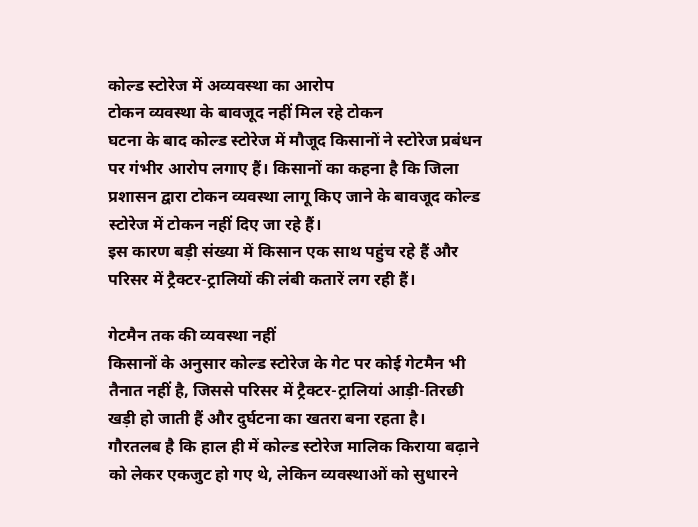कोल्ड स्टोरेज में अव्यवस्था का आरोप
टोकन व्यवस्था के बावजूद नहीं मिल रहे टोकन
घटना के बाद कोल्ड स्टोरेज में मौजूद किसानों ने स्टोरेज प्रबंधन पर गंभीर आरोप लगाए हैं। किसानों का कहना है कि जिला प्रशासन द्वारा टोकन व्यवस्था लागू किए जाने के बावजूद कोल्ड स्टोरेज में टोकन नहीं दिए जा रहे हैं।
इस कारण बड़ी संख्या में किसान एक साथ पहुंच रहे हैं और परिसर में ट्रैक्टर-ट्रालियों की लंबी कतारें लग रही हैं।

गेटमैन तक की व्यवस्था नहीं
किसानों के अनुसार कोल्ड स्टोरेज के गेट पर कोई गेटमैन भी तैनात नहीं है, जिससे परिसर में ट्रैक्टर-ट्रालियां आड़ी-तिरछी खड़ी हो जाती हैं और दुर्घटना का खतरा बना रहता है।
गौरतलब है कि हाल ही में कोल्ड स्टोरेज मालिक किराया बढ़ाने को लेकर एकजुट हो गए थे, लेकिन व्यवस्थाओं को सुधारने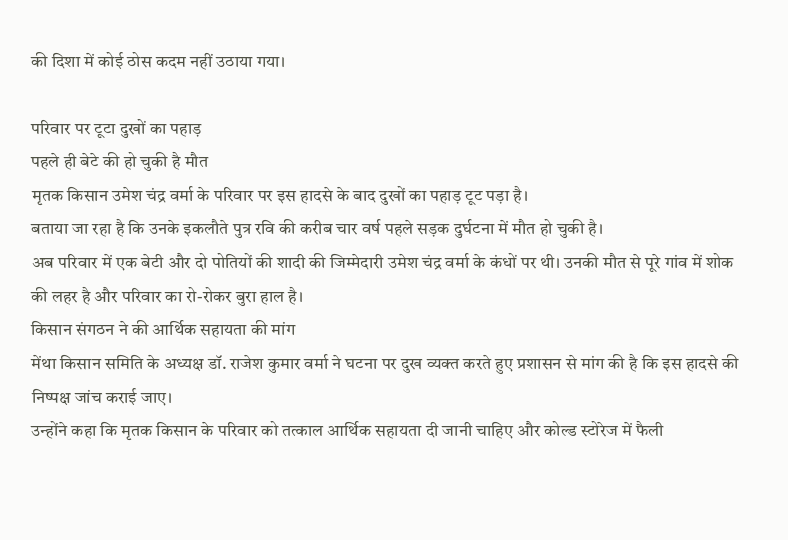की दिशा में कोई ठोस कदम नहीं उठाया गया।

परिवार पर टूटा दुखों का पहाड़
पहले ही बेटे की हो चुकी है मौत
मृतक किसान उमेश चंद्र वर्मा के परिवार पर इस हादसे के बाद दुखों का पहाड़ टूट पड़ा है।
बताया जा रहा है कि उनके इकलौते पुत्र रवि की करीब चार वर्ष पहले सड़क दुर्घटना में मौत हो चुकी है।
अब परिवार में एक बेटी और दो पोतियों की शादी की जिम्मेदारी उमेश चंद्र वर्मा के कंधों पर थी। उनकी मौत से पूरे गांव में शोक की लहर है और परिवार का रो-रोकर बुरा हाल है।
किसान संगठन ने की आर्थिक सहायता की मांग
मेंथा किसान समिति के अध्यक्ष डॉ. राजेश कुमार वर्मा ने घटना पर दुख व्यक्त करते हुए प्रशासन से मांग की है कि इस हादसे की निष्पक्ष जांच कराई जाए।
उन्होंने कहा कि मृतक किसान के परिवार को तत्काल आर्थिक सहायता दी जानी चाहिए और कोल्ड स्टोरेज में फैली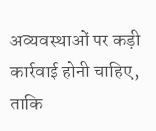अव्यवस्थाओं पर कड़ी कार्रवाई होनी चाहिए, ताकि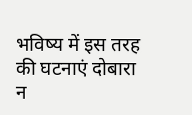भविष्य में इस तरह की घटनाएं दोबारा न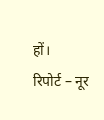हों।
रिपोर्ट – नूर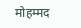मोहम्मद